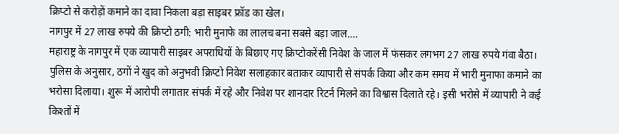क्रिप्टो से करोड़ों कमाने का दावा निकला बड़ा साइबर फ्रॉड का खेल।
नागपुर में 27 लाख रुपये की क्रिप्टो ठगी: भारी मुनाफे का लालच बना सबसे बड़ा जाल….
महाराष्ट्र के नागपुर में एक व्यापारी साइबर अपराधियों के बिछाए गए क्रिप्टोकरेंसी निवेश के जाल में फंसकर लगभग 27 लाख रुपये गंवा बैठा। पुलिस के अनुसार, ठगों ने खुद को अनुभवी क्रिप्टो निवेश सलाहकार बताकर व्यापारी से संपर्क किया और कम समय में भारी मुनाफा कमाने का भरोसा दिलाया। शुरू में आरोपी लगातार संपर्क में रहे और निवेश पर शानदार रिटर्न मिलने का विश्वास दिलाते रहे। इसी भरोसे में व्यापारी ने कई किश्तों में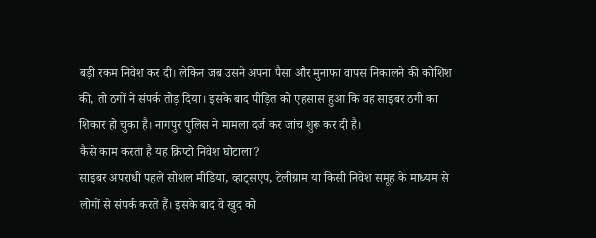बड़ी रकम निवेश कर दी। लेकिन जब उसने अपना पैसा और मुनाफा वापस निकालने की कोशिश की, तो ठगों ने संपर्क तोड़ दिया। इसके बाद पीड़ित को एहसास हुआ कि वह साइबर ठगी का शिकार हो चुका है। नागपुर पुलिस ने मामला दर्ज कर जांच शुरू कर दी है।
कैसे काम करता है यह क्रिप्टो निवेश घोटाला?
साइबर अपराधी पहले सोशल मीडिया, व्हाट्सएप, टेलीग्राम या किसी निवेश समूह के माध्यम से लोगों से संपर्क करते हैं। इसके बाद वे खुद को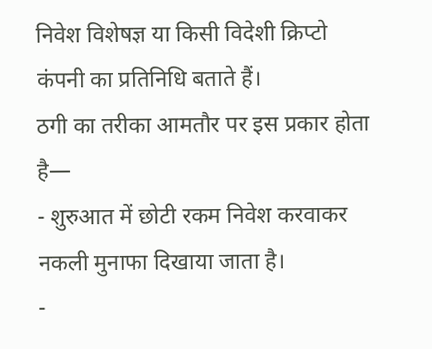निवेश विशेषज्ञ या किसी विदेशी क्रिप्टो कंपनी का प्रतिनिधि बताते हैं।
ठगी का तरीका आमतौर पर इस प्रकार होता है—
- शुरुआत में छोटी रकम निवेश करवाकर नकली मुनाफा दिखाया जाता है।
-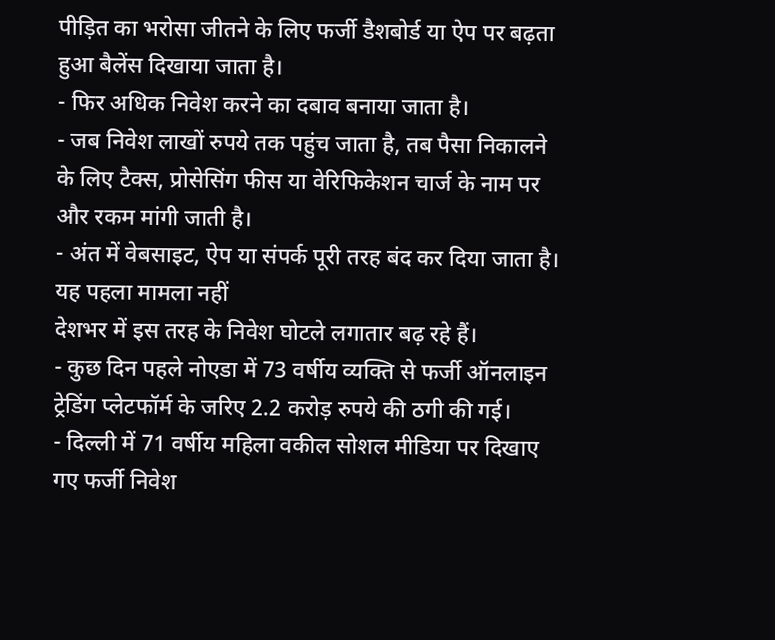पीड़ित का भरोसा जीतने के लिए फर्जी डैशबोर्ड या ऐप पर बढ़ता हुआ बैलेंस दिखाया जाता है।
- फिर अधिक निवेश करने का दबाव बनाया जाता है।
- जब निवेश लाखों रुपये तक पहुंच जाता है, तब पैसा निकालने के लिए टैक्स, प्रोसेसिंग फीस या वेरिफिकेशन चार्ज के नाम पर और रकम मांगी जाती है।
- अंत में वेबसाइट, ऐप या संपर्क पूरी तरह बंद कर दिया जाता है।
यह पहला मामला नहीं
देशभर में इस तरह के निवेश घोटले लगातार बढ़ रहे हैं।
- कुछ दिन पहले नोएडा में 73 वर्षीय व्यक्ति से फर्जी ऑनलाइन ट्रेडिंग प्लेटफॉर्म के जरिए 2.2 करोड़ रुपये की ठगी की गई।
- दिल्ली में 71 वर्षीय महिला वकील सोशल मीडिया पर दिखाए गए फर्जी निवेश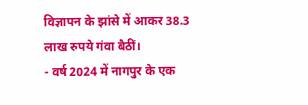विज्ञापन के झांसे में आकर 38.3 लाख रुपये गंवा बैठीं।
- वर्ष 2024 में नागपुर के एक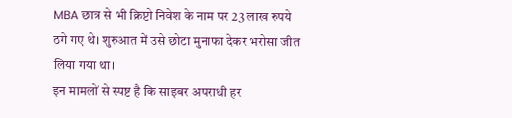MBA छात्र से भी क्रिप्टो निवेश के नाम पर 23 लाख रुपये ठगे गए थे। शुरुआत में उसे छोटा मुनाफा देकर भरोसा जीत लिया गया था।
इन मामलों से स्पष्ट है कि साइबर अपराधी हर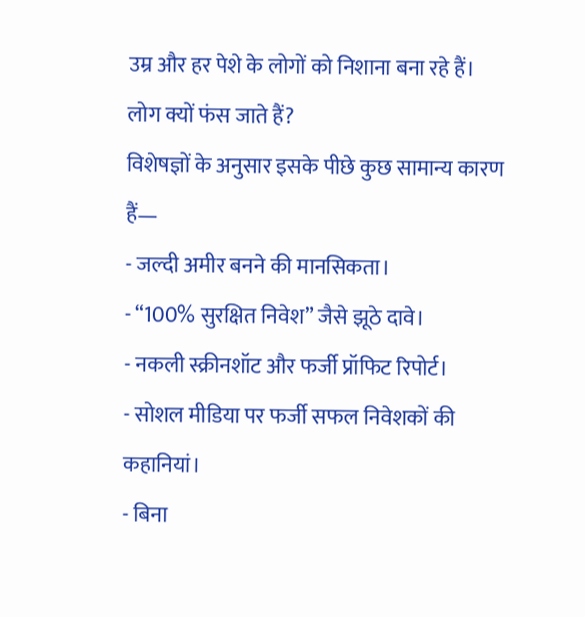उम्र और हर पेशे के लोगों को निशाना बना रहे हैं।
लोग क्यों फंस जाते हैं?
विशेषज्ञों के अनुसार इसके पीछे कुछ सामान्य कारण हैं—
- जल्दी अमीर बनने की मानसिकता।
- “100% सुरक्षित निवेश” जैसे झूठे दावे।
- नकली स्क्रीनशॉट और फर्जी प्रॉफिट रिपोर्ट।
- सोशल मीडिया पर फर्जी सफल निवेशकों की कहानियां।
- बिना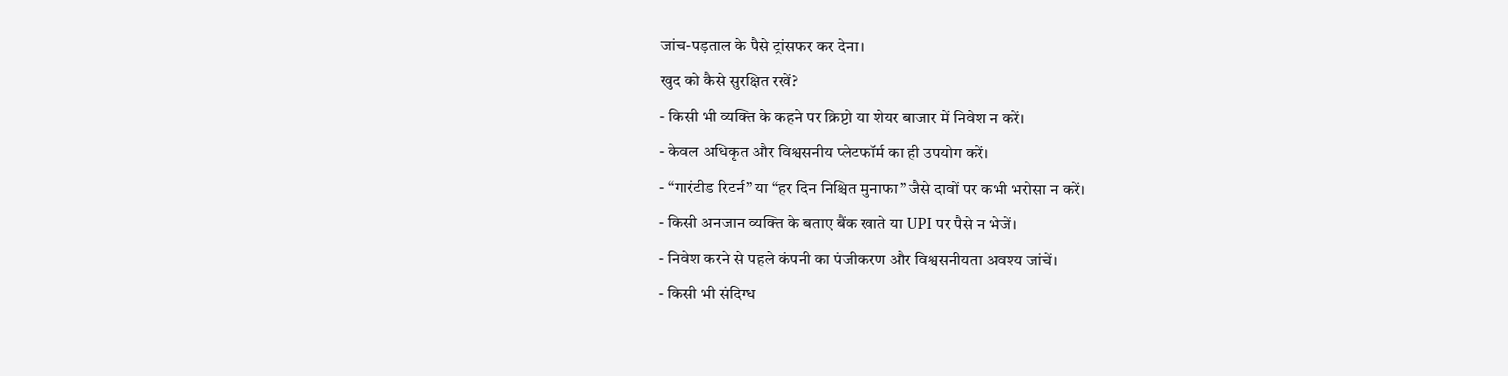जांच-पड़ताल के पैसे ट्रांसफर कर देना।
खुद को कैसे सुरक्षित रखें?
- किसी भी व्यक्ति के कहने पर क्रिप्टो या शेयर बाजार में निवेश न करें।
- केवल अधिकृत और विश्वसनीय प्लेटफॉर्म का ही उपयोग करें।
- “गारंटीड रिटर्न” या “हर दिन निश्चित मुनाफा” जैसे दावों पर कभी भरोसा न करें।
- किसी अनजान व्यक्ति के बताए बैंक खाते या UPI पर पैसे न भेजें।
- निवेश करने से पहले कंपनी का पंजीकरण और विश्वसनीयता अवश्य जांचें।
- किसी भी संदिग्ध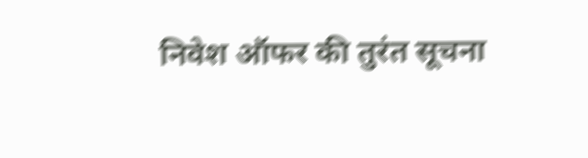निवेश ऑफर की तुरंत सूचना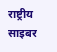राष्ट्रीय साइबर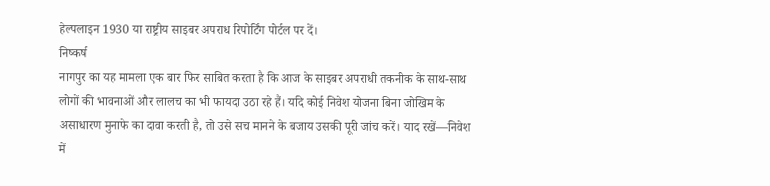हेल्पलाइन 1930 या राष्ट्रीय साइबर अपराध रिपोर्टिंग पोर्टल पर दें।
निष्कर्ष
नागपुर का यह मामला एक बार फिर साबित करता है कि आज के साइबर अपराधी तकनीक के साथ-साथ लोगों की भावनाओं और लालच का भी फायदा उठा रहे हैं। यदि कोई निवेश योजना बिना जोखिम के असाधारण मुनाफे का दावा करती है, तो उसे सच मानने के बजाय उसकी पूरी जांच करें। याद रखें—निवेश में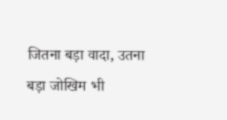जितना बड़ा वादा, उतना बड़ा जोखिम भी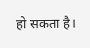हो सकता है।